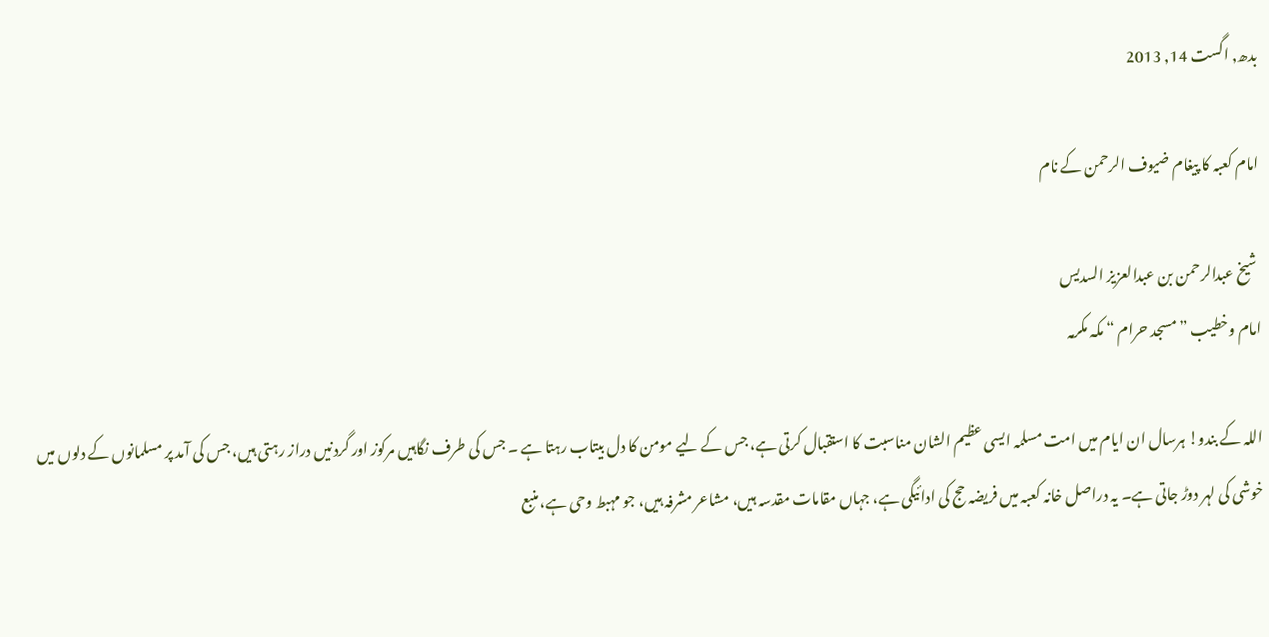بدھ, اگست 14, 2013

امام کعبہ کا پيغام ضيوف الرحمن کے نام

 شیخ عبدالرحمن بن عبدالعزیز السدیس
امام وخطیب ”مسجد حرام “ مکہ مکرمہ

اللہ کے بندو! ہرسال ان ايام ميں امت مسلمہ ایسی عظيم الشان مناسبت کا استقبال کرتی ہے، جس کے ليے مومن کا دل بیتاب رہتا ہے ۔ جس کی طرف نگاہيں مرکوز اور گردنيں دراز رہتی ہيں، جس کی آمد پر مسلمانوں کے دلوں ميں خوشی کی لہر دوڑ جاتی ہے۔ یہ دراصل خانہ کعبہ میں فريضہ حج کی ادائيگی ہے، جہاں مقامات مقدسہ ہيں، مشاعر مشرفہ ہيں، جو مہبط وحی ہے، منبع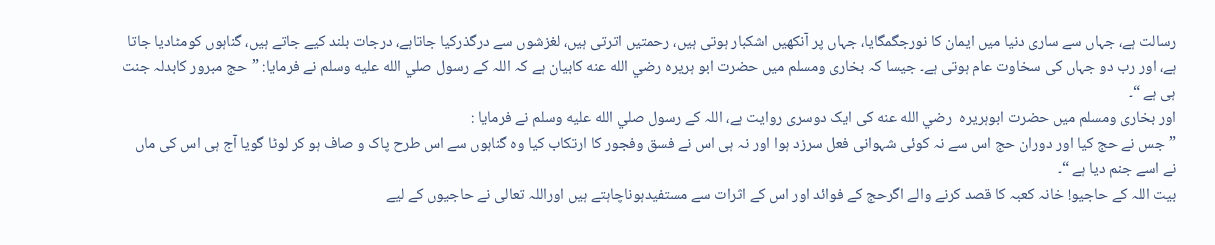رسالت ہے، جہاں سے ساری دنيا ميں ايمان کا نورجگمگايا، جہاں پر آنکھيں اشکبار ہوتی ہيں، رحمتيں اترتی ہيں، لغزشوں سے درگذرکيا جاتاہے، درجات بلند کيے جاتے ہيں، گناہوں کومٹاديا جاتا ہے، اور رب دو جہاں کی سخاوت عام ہوتی ہے۔ جيسا کہ بخاری ومسلم ميں حضرت ابو ہريرہ رضي الله عنه کابیان ہے کہ اللہ کے رسول صلي الله عليه وسلم نے فرمايا: ”حج مبرور کابدلہ جنت ہی ہے “۔
اور بخاری ومسلم ميں حضرت ابوہريرہ  رضي الله عنه کی ايک دوسری روايت ہے، اللہ کے رسول صلي الله عليه وسلم نے فرمايا :
”جس نے حج کيا اور دوران حج اس سے نہ کوئی شہوانی فعل سرزد ہوا اور نہ ہی اس نے فسق وفجور کا ارتکاب کيا وہ گناہوں سے اس طرح پاک و صاف ہو کر لوٹا گويا آج ہی اس کی ماں نے اسے جنم ديا ہے “۔
بيت اللہ کے حاجيو! خانہ کعبہ کا قصد کرنے والے اگرحج کے فوائد اور اس کے اثرات سے مستفيدہوناچاہتے ہيں اوراللہ تعالی نے حاجيوں کے ليے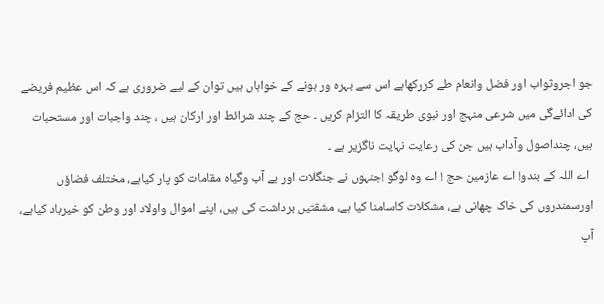جو اجروثواب اور فضل وانعام طے کررکھاہے اس سے بہرہ ور ہونے کے خواہاں ہيں توان کے ليے ضروری ہے کہ اس عظيم فريضے کی ادائےگی ميں شرعی منہج اور نبوی طريقہ کا التزام کريں ۔ حج کے چند شرائط اور ارکان ہيں ، چند واجبات اور مستحبات ہيں، چنداصول وآداب ہيں جن کی رعايت نہايت ناگزیر ہے ۔
 اے اللہ کے بندو! اے عازمين حج ! اے وہ لوگو !جنہوں نے جنگلات اور بے آب وگياہ مقامات کو پار کياہے، مختلف فضاؤں اورسمندروں کی خاک چھانی ہے، مشکلات کاسامنا کيا ہے، مشقتيں برداشت کی ہيں، اپنے اموال واولاد اور وطن کو خیرباد کیاہے، آپ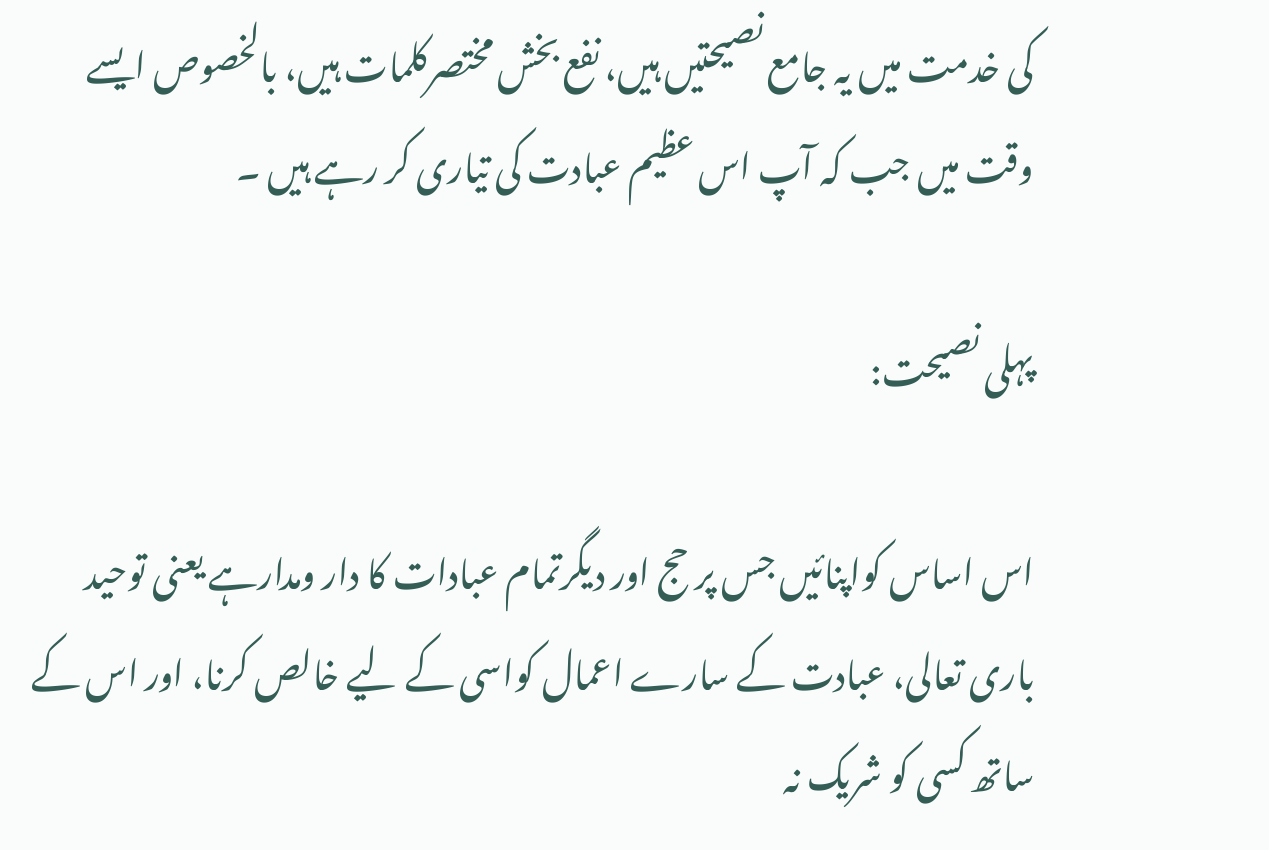کی خدمت ميں يہ جامع نصيحتيں ہيں، نفع بخش مختصرکلمات ہيں، بالخصوص ايسے وقت ميں جب کہ آپ اس عظيم عبادت کی تياری کر رہے ہيں ۔

پہلی نصيحت:

اس اساس کواپنائیں جس پر حج اور ديگرتمام عبادات کا دار ومدارہے یعنی توحيد باری تعالی، عبادت کے سارے اعمال کواسی کے ليے خالص کرنا، اور اس کے ساتھ کسی کو شريک نہ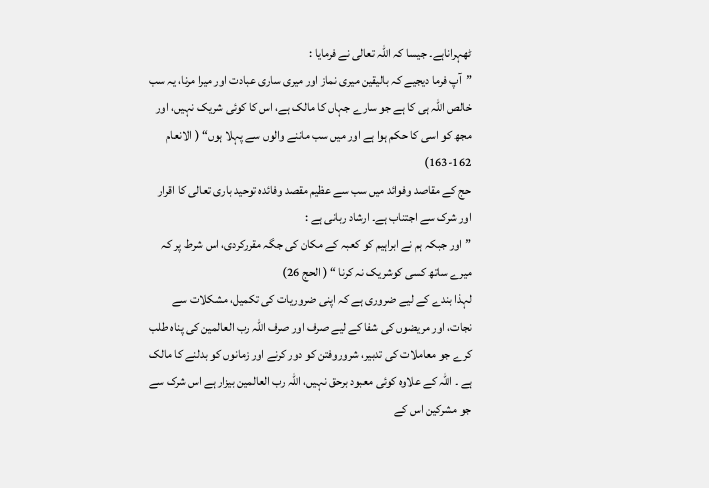ٹھہراناہے۔ جيسا کہ اللہ تعالی نے فرمايا :
”آپ فرما دیجيے کہ بالیقین میری نماز اور میری ساری عبادت اور میرا مرنا، یہ سب خالص اللہ ہی کا ہے جو سارے جہاں کا مالک ہے، اس کا کوئی شریک نہیں، اور مجھ کو اسی کا حکم ہوا ہے اور میں سب ماننے والوں سے پہلا ہوں“ ( الانعام 162-163)
حج کے مقاصد وفوائد ميں سب سے عظيم مقصد وفائدہ توحيد باری تعالی کا اقرار اور شرک سے اجتناب ہے۔ ارشاد ربانی ہے :
”اور جبکہ ہم نے ابراہیم کو کعبہ کے مکان کی جگہ مقررکردی، اس شرط پر کہ میرے ساتھ کسی کوشریک نہ کرنا “ ( الحج 26)
لہذا بندے کے ليے ضروری ہے کہ اپنی ضروريات کی تکميل، مشکلات سے نجات، اور مريضوں کی شفا کے ليے صرف اور صرف اللہ رب العالمين کی پناہ طلب کرے جو معاملات کی تدبير، شروروفتن کو دور کرنے اور زمانوں کو بدلنے کا مالک ہے ۔ اللہ کے علاوہ کوئی معبود برحق نہيں، اللہ رب العالمين بيزار ہے اس شرک سے جو مشرکين اس کے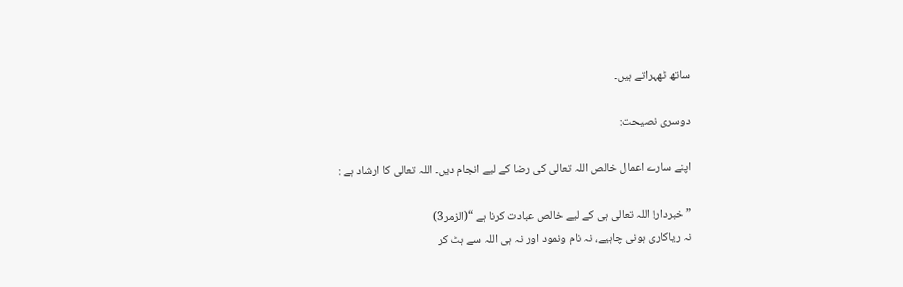ساتھ ٹھہراتے ہيں۔

دوسری نصیحت:

اپنے سارے اعمال خالص اللہ تعالی کی رضا کے ليے انجام دیں۔ اللہ تعالی کا ارشاد ہے :

” خبردار! اللہ تعالی ہی کے ليے خالص عبادت کرنا ہے “(الزمر3)
نہ رياکاری ہونی چاہيے، نہ نام ونمود اور نہ ہی اللہ سے ہٹ کر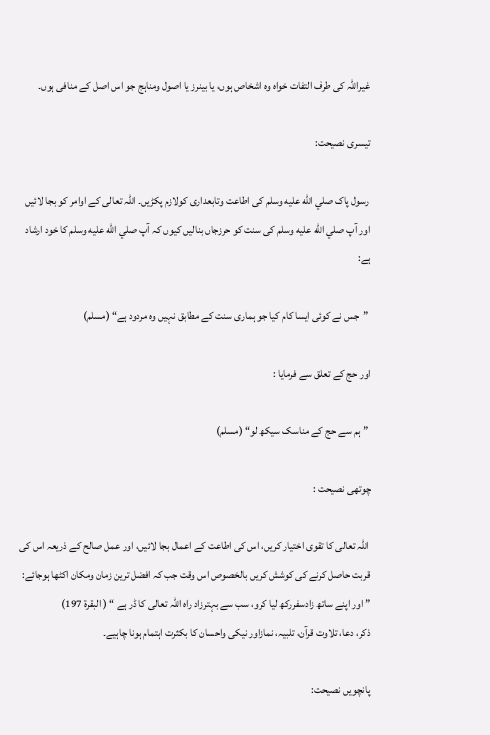غيراللہ کی طرف التفات خواہ وہ اشخاص ہوں، يا بینرز يا اصول ومناہج جو اس اصل کے منافی ہوں۔

تيسری نصيحت:

 رسول پاک صلي الله عليه وسلم کی اطاعت وتابعداری کولازم پکڑیں۔ اللہ تعالی کے اوامر کو بجا لائیں اور آپ صلي الله عليه وسلم کی سنت کو حرزجاں بنالیں کيوں کہ آپ صلي الله عليه وسلم کا خود ارشاد ہے:

 ”جس نے کوئی ایسا کام کیا جو ہماری سنت کے مطابق نہیں وہ مردود ہے“ (مسلم)

اور حج کے تعلق سے فرمايا :

 ”ہم سے حج کے مناسک سیکھ لو“ (مسلم)

چوتھی نصيحت :

 اللہ تعالی کا تقوی اختيار کریں، اس کی اطاعت کے اعمال بجا لائیں، اور عمل صالح کے ذريعہ اس کی قربت حاصل کرنے کی کوشش کریں بالخصوص اس وقت جب کہ افضل ترين زمان ومکان اکٹھا ہوجائے:
” اور اپنے ساتھ زادسفررکھ لیا کرو، سب سے بہترزاد راہ اللہ تعالی کا ڈر ہے “ ( البقرة 197)
ذکر، دعا، تلاوت قرآن، تلبيہ، نمازاور نيکی واحسان کا بکثرت اہتمام ہونا چاہيے۔

پانچويں نصيحت: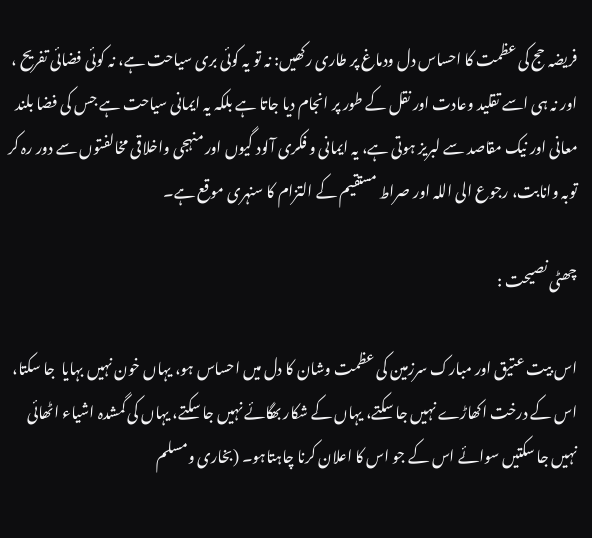فريضہ حج کی عظمت کا احساس دل ودماغ پر طاری رکھیں: نہ تو يہ کوئی بری سياحت ہے، نہ کوئی فضائی تفريح ، اور نہ ہی اسے تقليد وعادت اور نقل کے طور پر انجام ديا جاتا ہے بلکہ يہ ايمانی سياحت ہے جس کی فضا بلند معانی اور نيک مقاصد سے لبريز ہوتی ہے، يہ ایمانی و فکری آلود گيوں اور منہجی واخلاقی مخالفتوں سے دور رہ کر توبہ وانابت، رجوع الی اللہ اور صراط مستقيم کے التزام کا سنہری موقع ہے۔

چھٹی نصیحت :

اس بيت عتيق اور مبارک سرزمين کی عظمت وشان کا دل ميں احساس ہو، يہاں خون نہيں بہايا  جا سکتا، اس کے درخت اکھاڑے نہيں جا سکتے، یہاں کے شکار بھگائے نہيں جا سکتے، یہاں کی گمشدہ اشياء اٹھائی نہيں جا سکتيں سوائے اس کے جو اس کا اعلان کرنا چاہتاہو۔ (بخاری ومسلم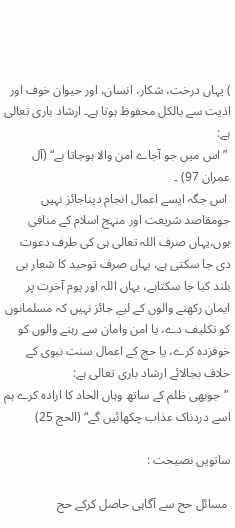) يہاں درخت، شکار، انسان، اور حيوان خوف اور اذيت سے بالکل محفوظ ہوتا ہے۔ ارشاد باری تعالی ہے:
 ”اس میں جو آجاے امن والا ہوجاتا ہے“ (آل عمران 97) ۔
 اس جگہ ايسے اعمال انجام ديناجائز نہيں جومقاصد شريعت اور منہج اسلام کے منافی ہوں،يہاں صرف اللہ تعالی ہی کی طرف دعوت دی جا سکتی ہے، يہاں صرف توحيد کا شعار ہی بلند کيا جا سکتاہے، يہاں اللہ اور يوم آخرت پر ايمان رکھنے والوں کے ليے جائز نہيں کہ مسلمانوں کو تکليف دے، يا امن وامان سے رہنے والوں کو خوفزدہ کرے، يا حج کے اعمال سنت نبوی کے خلاف بجالائے ارشاد باری تعالی ہے:
 ”جوبھی ظلم کے ساتھ وہاں الحاد کا ارادہ کرے ہم اسے دردناک عذاب چکھائیں گے“ (الحج 25)

ساتويں نصيحت :

 مسائل حج سے آگاہی حاصل کرکے حج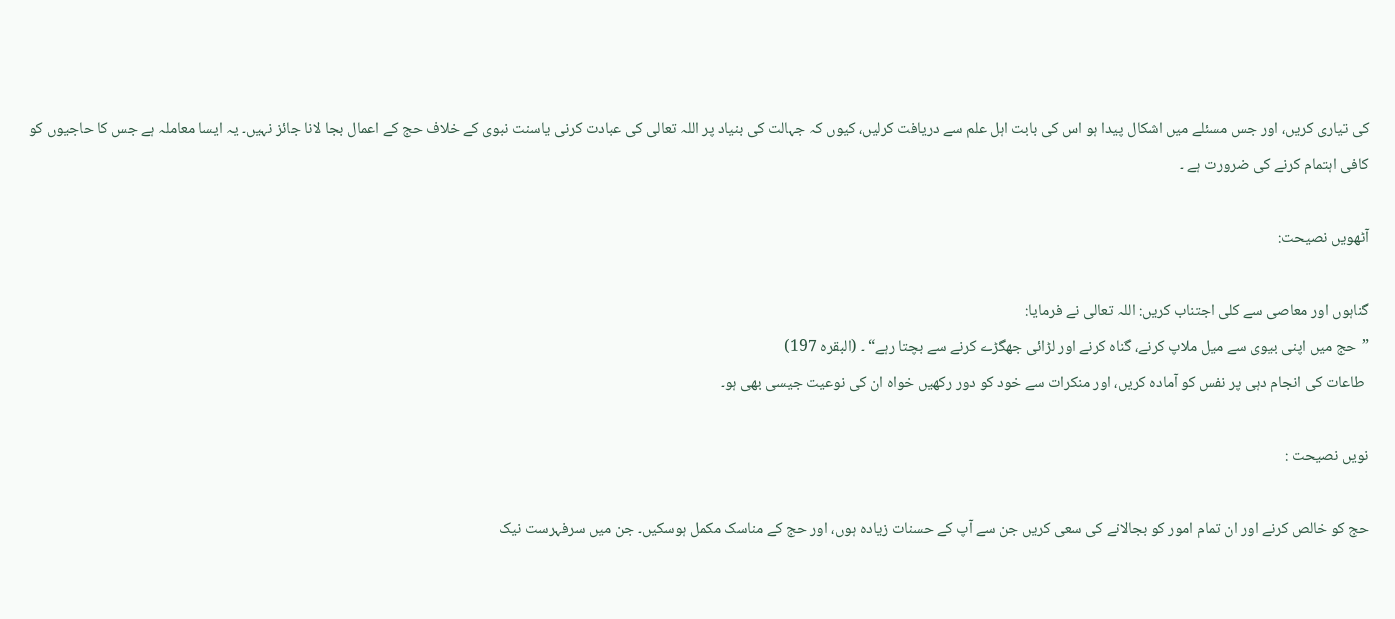کی تياری کریں، اور جس مسئلے ميں اشکال پيدا ہو اس کی بابت اہل علم سے دریافت کرلیں، کيوں کہ جہالت کی بنياد پر اللہ تعالی کی عبادت کرنی ياسنت نبوی کے خلاف حج کے اعمال بجا لانا جائز نہيں۔ يہ ايسا معاملہ ہے جس کا حاجيوں کو کافی اہتمام کرنے کی ضرورت ہے ۔

آٹھويں نصيحت:

گناہوں اور معاصی سے کلی اجتناب کریں: اللہ تعالی نے فرمايا:
”حج میں اپنی بیوی سے میل ملاپ کرنے، گناہ کرنے اور لڑائی جھگڑے کرنے سے بچتا رہے“ ۔ (البقرہ 197)
 طاعات کی انجام دہی پر نفس کو آمادہ کریں، اور منکرات سے خود کو دور رکھیں خواہ ان کی نوعيت جيسی بھی ہو۔

نويں نصيحت :

حج کو خالص کرنے اور ان تمام امور کو بجالانے کی سعی کریں جن سے آپ کے حسنات زیادہ ہوں، اور حج کے مناسک مکمل ہوسکیں۔ جن میں سرفہرست نیک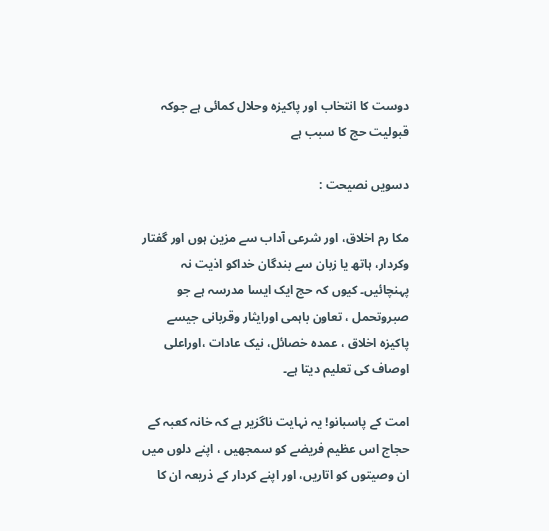دوست کا انتخاب اور پاکیزہ وحلال کمائی ہے جوکہ قبولیت حج کا سبب ہے

دسویں نصیحت :

مکا رم اخلاق، اور شرعی آداب سے مزین ہوں اور گفتار وکردار، ہاتھ یا زبان سے بندگان خداکو اذیت نہ پہنچائیں۔ کیوں کہ حج ایک ایسا مدرسہ ہے جو صبروتحمل ، تعاون باہمی اورایثار وقربانی جیسے پاکیزہ اخلاق ، عمدہ خصائل، نیک عادات ،اوراعلی اوصاف کی تعلیم دیتا ہے۔

امت کے پاسبانو! یہ نہایت ناگزیر ہے کہ خانہ کعبہ کے حجاج اس عظیم فریضے کو سمجھیں ، اپنے دلوں میں ان وصیتوں کو اتاریں، اور اپنے کردار کے ذریعہ ان کا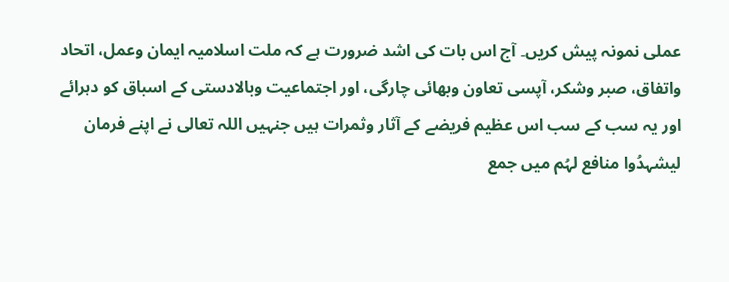عملی نمونہ پیش کریں۔ آج اس بات کی اشد ضرورت ہے کہ ملت اسلامیہ ایمان وعمل، اتحاد واتفاق، صبر وشکر، آپسی تعاون وبھائی چارگی، اور اجتماعیت وبالادستی کے اسباق کو دہرائے اور یہ سب کے سب اس عظیم فریضے کے آثار وثمرات ہیں جنہیں اللہ تعالی نے اپنے فرمان
لیشہدُوا منافع لہُم میں جمع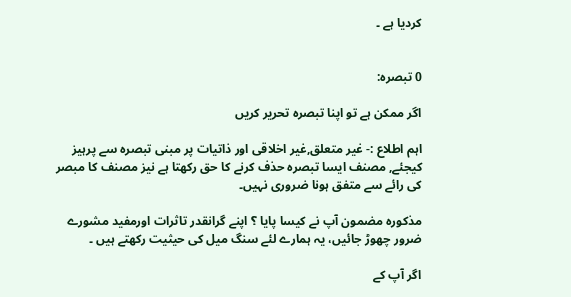کردیا ہے ۔


0 تبصرہ:

اگر ممکن ہے تو اپنا تبصرہ تحریر کریں

اہم اطلاع :- غیر متعلق,غیر اخلاقی اور ذاتیات پر مبنی تبصرہ سے پرہیز کیجئے, مصنف ایسا تبصرہ حذف کرنے کا حق رکھتا ہے نیز مصنف کا مبصر کی رائے سے متفق ہونا ضروری نہیں۔

مذكورہ مضمون آپ نے کیسا پایا ؟ اپنے گرانقدر تاثرات اورمفید مشورے ضرور چھوڑ جائیں، یہ ہمارے لئے سنگ میل کی حیثیت رکھتے ہیں ۔

اگر آپ کے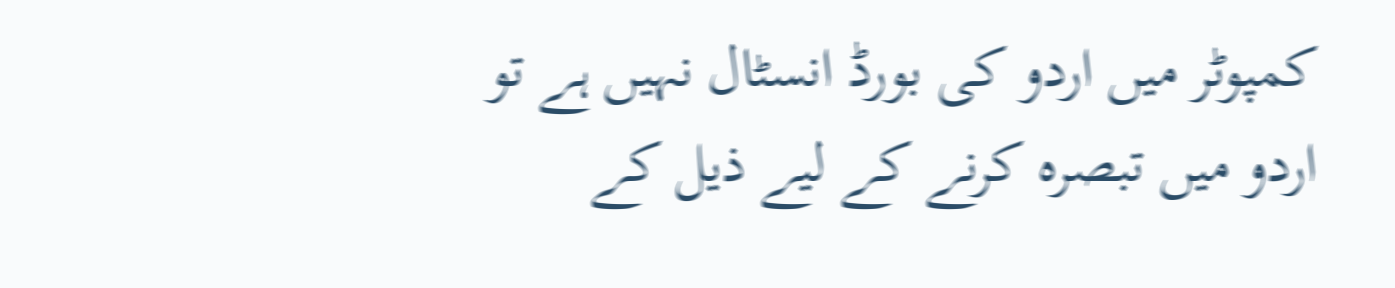کمپوٹر میں اردو کی بورڈ انسٹال نہیں ہے تو اردو میں تبصرہ کرنے کے لیے ذیل کے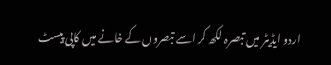اردو ایڈیٹر میں تبصرہ لکھ کر اسے تبصروں کے خانے میں کاپی پیسٹ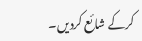کرکے شائع کردیں۔